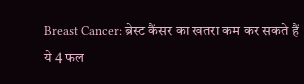Breast Cancer: ब्रेस्ट कैंसर का खतरा कम कर सकते हैं ये 4 फल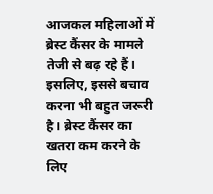आजकल महिलाओं में ब्रेस्ट कैंसर के मामले तेजी से बढ़ रहे हैं। इसलिए, इससे बचाव करना भी बहुत जरूरी है। ब्रेस्ट कैंसर का खतरा कम करने के लिए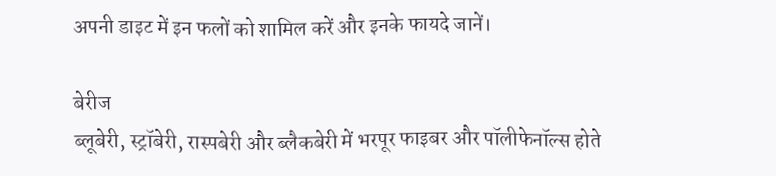अपनी डाइट में इन फलों को शामिल करें और इनके फायदे जानें।

बेरीज
ब्लूबेरी, स्ट्रॉबेरी, रास्पबेरी और ब्लैकबेरी में भरपूर फाइबर और पॉलीफेनॉल्स होते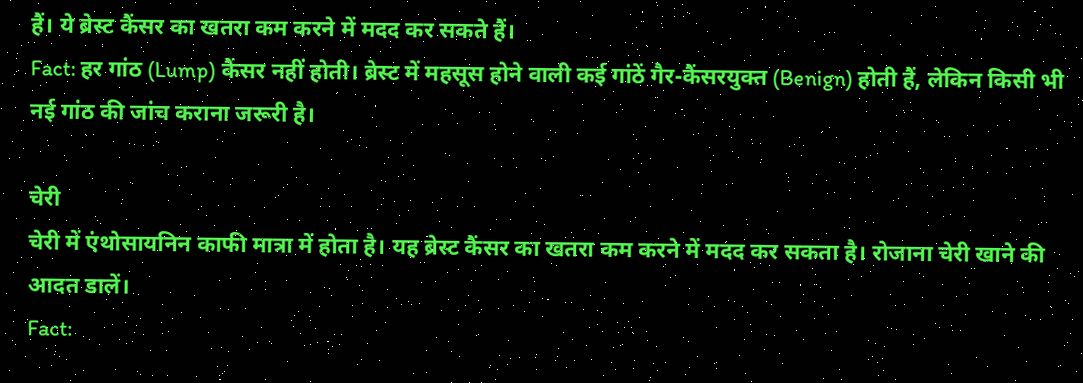हैं। ये ब्रेस्ट कैंसर का खतरा कम करने में मदद कर सकते हैं।
Fact: हर गांठ (Lump) कैंसर नहीं होती। ब्रेस्ट में महसूस होने वाली कई गांठें गैर-कैंसरयुक्त (Benign) होती हैं, लेकिन किसी भी नई गांठ की जांच कराना जरूरी है।

चेरी
चेरी में एंथोसायनिन काफी मात्रा में होता है। यह ब्रेस्ट कैंसर का खतरा कम करने में मदद कर सकता है। रोजाना चेरी खाने की आदत डालें।
Fact: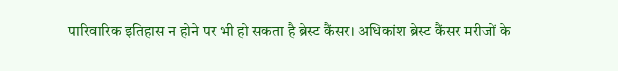पारिवारिक इतिहास न होने पर भी हो सकता है ब्रेस्ट कैंसर। अधिकांश ब्रेस्ट कैंसर मरीजों के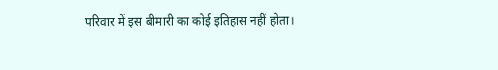परिवार में इस बीमारी का कोई इतिहास नहीं होता।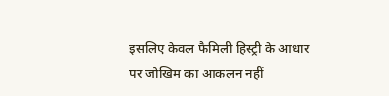इसलिए केवल फैमिली हिस्ट्री के आधार पर जोखिम का आकलन नहीं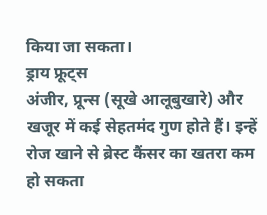किया जा सकता।
ड्राय फ्रूट्स
अंजीर, प्रून्स (सूखे आलूबुखारे) और खजूर में कई सेहतमंद गुण होते हैं। इन्हें रोज खाने से ब्रेस्ट कैंसर का खतरा कम हो सकता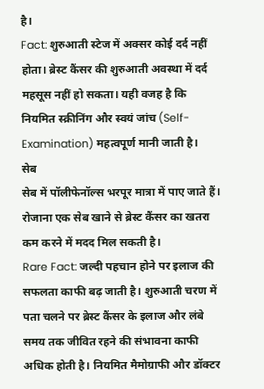है।
Fact: शुरुआती स्टेज में अक्सर कोई दर्द नहीं होता। ब्रेस्ट कैंसर की शुरुआती अवस्था में दर्द महसूस नहीं हो सकता। यही वजह है कि नियमित स्क्रीनिंग और स्वयं जांच (Self-Examination) महत्वपूर्ण मानी जाती है।
सेब
सेब में पॉलीफेनॉल्स भरपूर मात्रा में पाए जाते हैं। रोजाना एक सेब खाने से ब्रेस्ट कैंसर का खतरा कम करने में मदद मिल सकती है।
Rare Fact: जल्दी पहचान होने पर इलाज की सफलता काफी बढ़ जाती है। शुरुआती चरण में पता चलने पर ब्रेस्ट कैंसर के इलाज और लंबे समय तक जीवित रहने की संभावना काफी अधिक होती है। नियमित मैमोग्राफी और डॉक्टर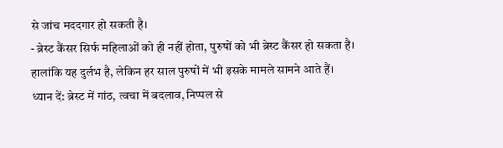से जांच मददगार हो सकती है।
- ब्रेस्ट कैंसर सिर्फ महिलाओं को ही नहीं होता, पुरुषों को भी ब्रेस्ट कैंसर हो सकता है। हालांकि यह दुर्लभ है, लेकिन हर साल पुरुषों में भी इसके मामले सामने आते हैं।
ध्यान दें: ब्रेस्ट में गांठ, त्वचा में बदलाव, निप्पल से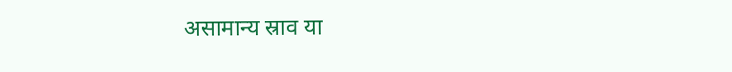असामान्य स्राव या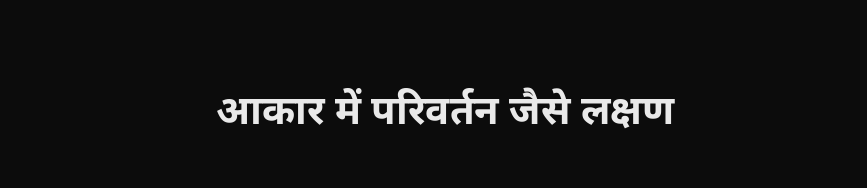आकार में परिवर्तन जैसे लक्षण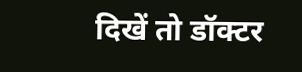दिखें तो डॉक्टर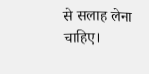से सलाह लेना चाहिए।